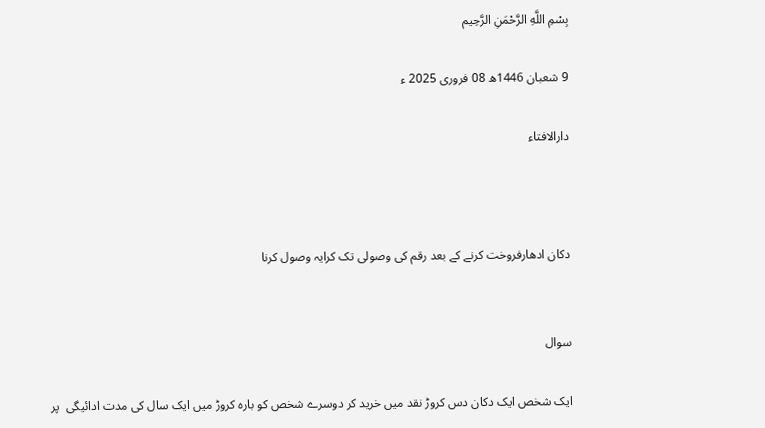بِسْمِ اللَّهِ الرَّحْمَنِ الرَّحِيم

9 شعبان 1446ھ 08 فروری 2025 ء

دارالافتاء



دکان ادھارفروخت کرنے کے بعد رقم کی وصولی تک کرایہ وصول کرنا


سوال

ایک شخص ایک دکان دس کروڑ نقد میں خرید کر دوسرے شخص کو بارہ کروڑ میں ایک سال کی مدت ادائیگی  پر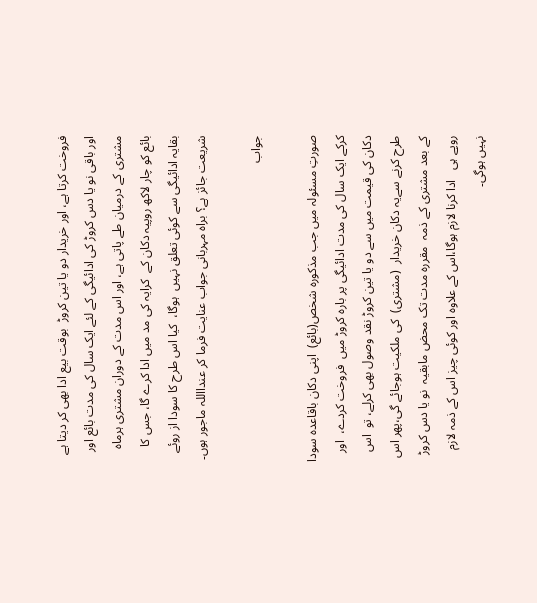فروخت کرتا ہے، اور خریدار دو یا تین کروڑ  بوقت بیع ادا بھی کر دیتا ہے اور باقی نو یا دس کروڑ کی ادائیگی کے لئے ایک سال کی مدت بائع اور مشتری کے درمیان طے پاتی ہے، اور اس مدت کے دوران مشتری ہرماہ بائع کو چار لاکھ روپیہ دکان کے  کرایہ کی مد میں ادا کرے گا، جس کا بقایہ ادائیگی سے کوئی تعلق نہیں  ہوگا،  کیا اس طرح کا سودا از روئے شریعت جائز ہے؟ براہ مہربانی جواب عنایت فرما کر عندااللہ ماجور ہوں۔

جواب

صورتِ مسئولہ میں جب مذکورہ شخص(بائع)  اپنی دکان باقاعدہ سودا کرکے ایک سال کی مدت ادائیگی پر بارہ کروڑ میں  فروخت کردے،  اور دکان کی قیمت میں سے دو یا تین کروڑ نقد وصول بھی کرلے، تو  اس طرح کرنے سےیہ دکان خریدار  (مشتری)  کی ملکیت ہوجائے گی،پھر اس کے بعد مشتری کے ذمہ  مقررہ مدت تک محض مابقیہ  نو یا دس کروڑ روپے ہی   ادا کرنا لازم ہوگا،اس کے علاوہ اور کوئی چیز اس کے ذمہ لازم نہیں ہوگی۔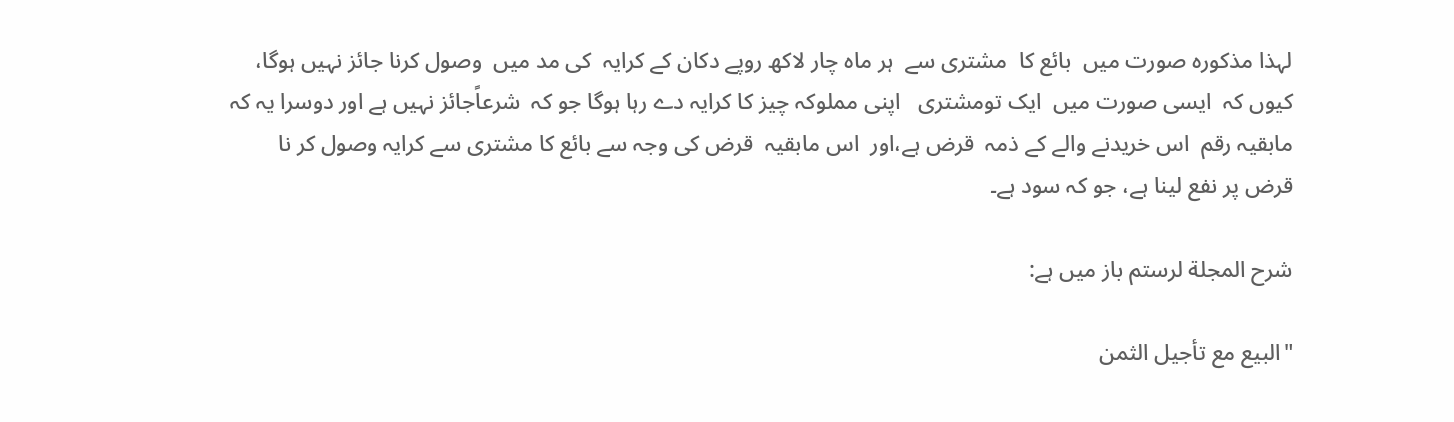لہذا مذکورہ صورت میں  بائع کا  مشتری سے  ہر ماہ چار لاکھ روپے دکان کے کرایہ  کی مد میں  وصول کرنا جائز نہیں ہوگا، کیوں کہ  ایسی صورت میں  ایک تومشتری   اپنی مملوکہ چیز کا کرایہ دے رہا ہوگا جو کہ  شرعاًجائز نہیں ہے اور دوسرا یہ کہ مابقیہ رقم  اس خریدنے والے کے ذمہ  قرض ہے،اور  اس مابقیہ  قرض کی وجہ سے بائع کا مشتری سے کرایہ وصول کر نا  قرض پر نفع لینا ہے، جو کہ سود ہے۔

شرح المجلة لرستم باز میں ہے:

"البيع مع تأجيل الثمن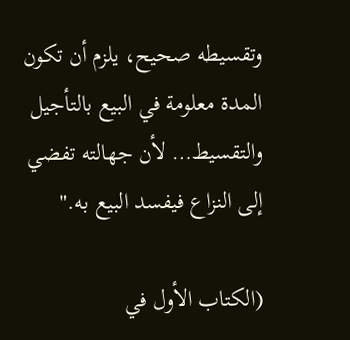وتقسيطه صحيح، يلزم أن تكون المدة معلومة في البيع بالتأجيل والتقسيط… لأن جهالته تفضي إلى النزاع فيفسد البيع به."

(الكتاب الأول في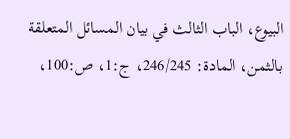البيوع، الباب الثالث في بيان المسائل المتعلقة بالثمن، المادة: 246/245، ج:1، ص:100،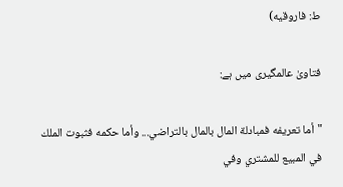ط: فاروقيه)

فتاویٰ عالمگیری میں ہے:

"أما تعريفه فمبادلة المال بالمال بالتراضي... وأما حكمه فثبوت الملك في المبيع للمشتري وفي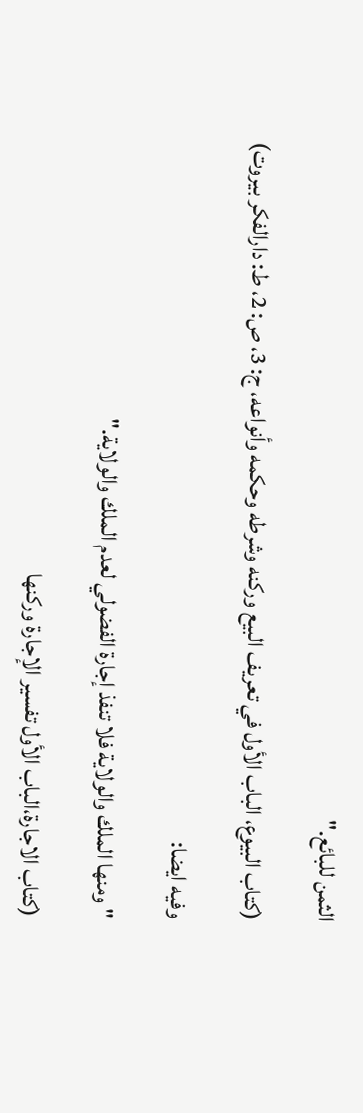الثمن للبائع."

(كتاب البيوع، الباب الأول في تعريف البيع وركنه وشرطه وحكمه وأنواعه، ج: 3، ص: 2، ط: دارالفكر بيروت)

وفیه ایضا:

" ومنها الملك والولاية فلا تنفذ إجارة الفضولي لعدم الملك والولاية."

(كتاب الاجارة،الباب الأول تفسير الإجارة وركنها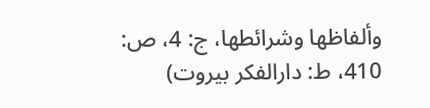وألفاظها وشرائطها، ج: 4، ص: 410، ط: دارالفكر بيروت)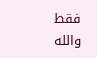فقط والله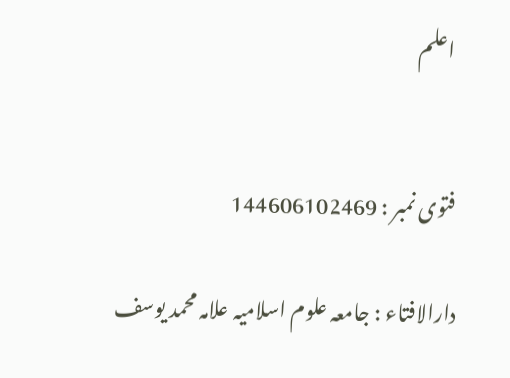اعلم


فتوی نمبر : 144606102469

دارالافتاء : جامعہ علوم اسلامیہ علامہ محمد یوسف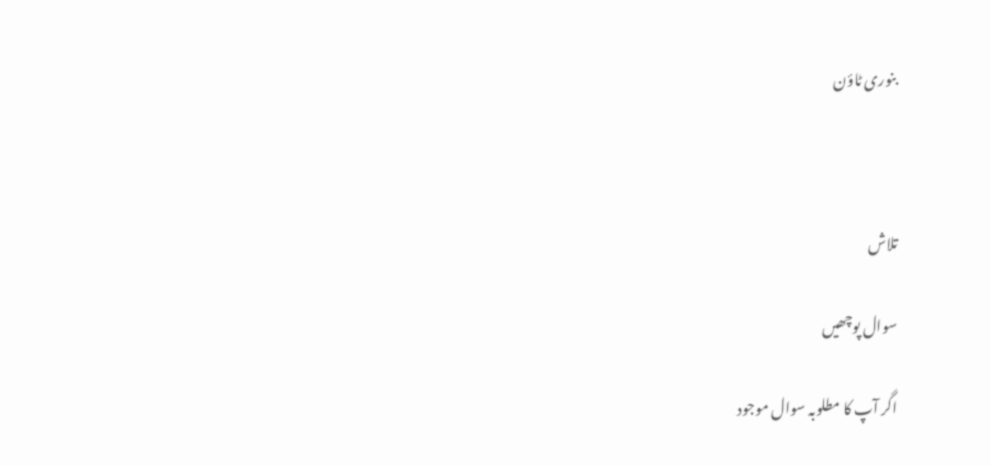بنوری ٹاؤن



تلاش

سوال پوچھیں

اگر آپ کا مطلوبہ سوال موجود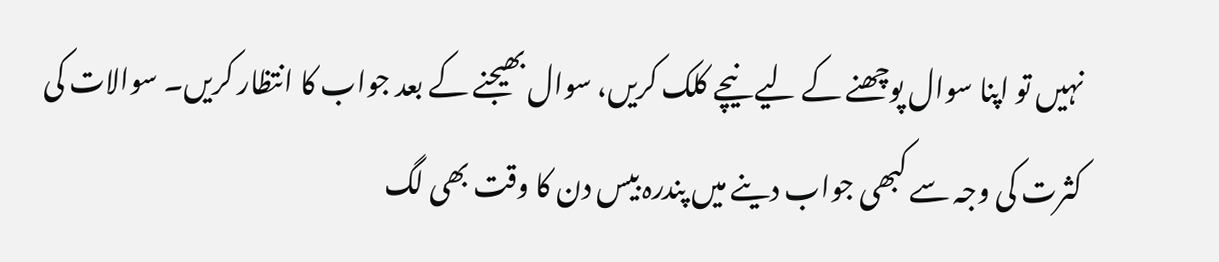نہیں تو اپنا سوال پوچھنے کے لیے نیچے کلک کریں، سوال بھیجنے کے بعد جواب کا انتظار کریں۔ سوالات کی کثرت کی وجہ سے کبھی جواب دینے میں پندرہ بیس دن کا وقت بھی لگ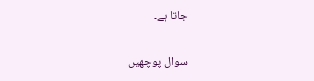جاتا ہے۔

سوال پوچھیں